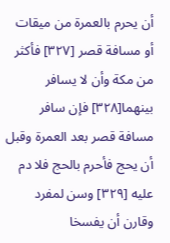أن يحرم بالعمرة من ميقات أو مسافة قصر [٣٢٧] فأكثر من مكة وأن لا يسافر بينهما[٣٢٨] فإن سافر مسافة قصر بعد العمرة وقبل أن يحج فأحرم بالحج فلا دم عليه [٣٢٩] وسن لمفرد وقارن أن يفسخا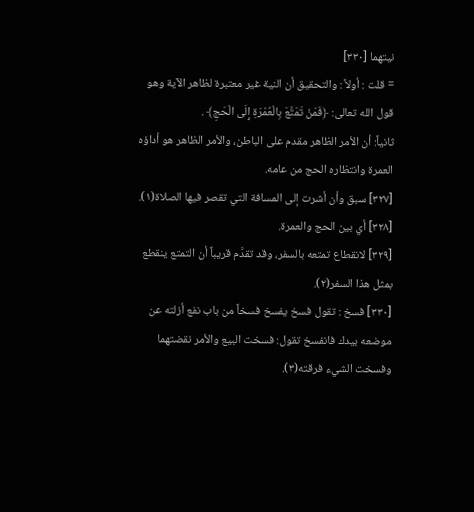نيتهما [٣٣٠]
= قلت : أولاً : والتحقيق أن النية غير معتبرة لظاهر الآية وهو قول الله تعالى: ﴿فَمَنْ تَمَتَّعَ بِالْعُمْرَةِ إِلَى الْحَجِ﴾ .
ثانياً: أن الأمر الظاهر مقدم على الباطن، والأمر الظاهر هو أداؤه العمرة وانتظاره الحج من عامه.
[٣٢٧] سبق وأن أشرت إلى المسافة التي تقصر فيها الصلاة(١).
[٣٢٨] أي بين الحج والعمرة.
[٣٢٩] لانقطاع تمتعه بالسفر، وقد تقدَّم قريباً أن التمتع ينقطع بمثل هذا السفر(٢).
[٣٣٠] فسخ : تقول فسخ يفسخ فسخاً من باب نفع أزلته عن موضعه بيدك فانفسخ تقول: فسخت البيع والأمر نقضتهما وفسخت الشيء فرقته(٣).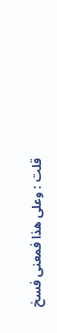قلت : وعلى هذا فمعنى فسخ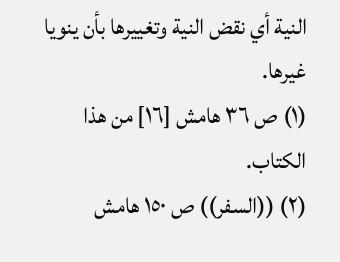النية أي نقض النية وتغييرها بأن ينويا غيرها.
(١) ص ٣٦ هامش [١٦] من هذا الكتاب.
(٢) ((السفر)) ص ١٥٠ هامش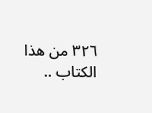٣٢٦ من هذا الكتاب ..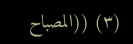(٣) ((المصباح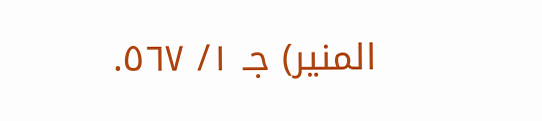المنير) جـ ١/ ٥٦٧.